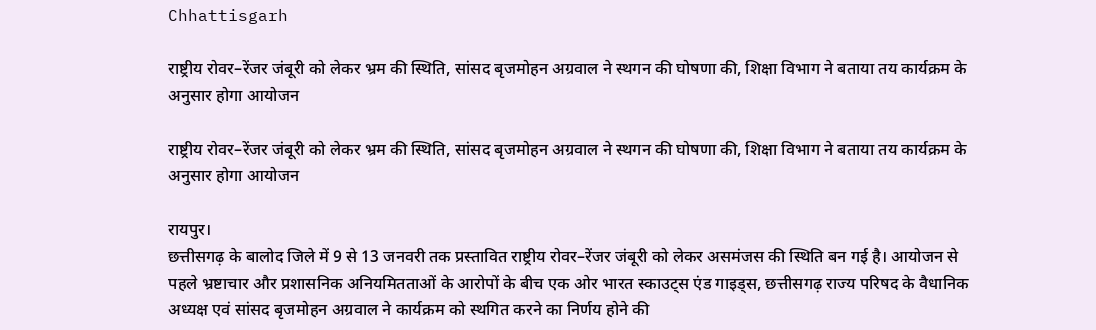Chhattisgarh

राष्ट्रीय रोवर–रेंजर जंबूरी को लेकर भ्रम की स्थिति, सांसद बृजमोहन अग्रवाल ने स्थगन की घोषणा की, शिक्षा विभाग ने बताया तय कार्यक्रम के अनुसार होगा आयोजन

राष्ट्रीय रोवर–रेंजर जंबूरी को लेकर भ्रम की स्थिति, सांसद बृजमोहन अग्रवाल ने स्थगन की घोषणा की, शिक्षा विभाग ने बताया तय कार्यक्रम के अनुसार होगा आयोजन

रायपुर।
छत्तीसगढ़ के बालोद जिले में 9 से 13 जनवरी तक प्रस्तावित राष्ट्रीय रोवर–रेंजर जंबूरी को लेकर असमंजस की स्थिति बन गई है। आयोजन से पहले भ्रष्टाचार और प्रशासनिक अनियमितताओं के आरोपों के बीच एक ओर भारत स्काउट्स एंड गाइड्स, छत्तीसगढ़ राज्य परिषद के वैधानिक अध्यक्ष एवं सांसद बृजमोहन अग्रवाल ने कार्यक्रम को स्थगित करने का निर्णय होने की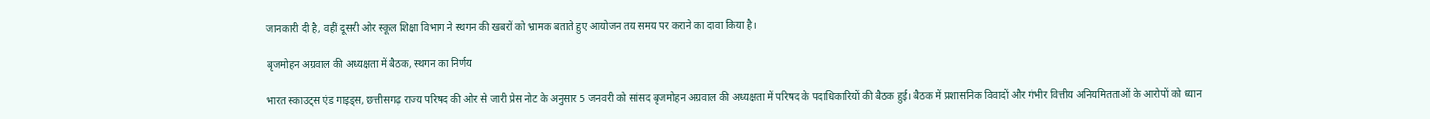जानकारी दी है, वहीं दूसरी ओर स्कूल शिक्षा विभाग ने स्थगन की खबरों को भ्रामक बताते हुए आयोजन तय समय पर कराने का दावा किया है।

बृजमोहन अग्रवाल की अध्यक्षता में बैठक, स्थगन का निर्णय

भारत स्काउट्स एंड गाइड्स, छत्तीसगढ़ राज्य परिषद की ओर से जारी प्रेस नोट के अनुसार 5 जनवरी को सांसद बृजमोहन अग्रवाल की अध्यक्षता में परिषद के पदाधिकारियों की बैठक हुई। बैठक में प्रशासनिक विवादों और गंभीर वित्तीय अनियमितताओं के आरोपों को ध्यान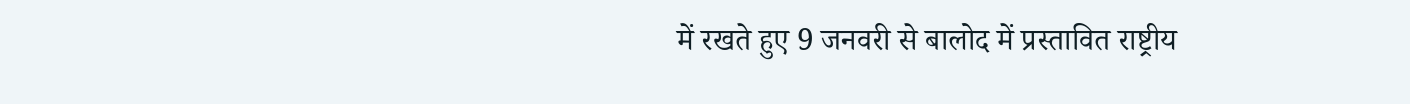में रखते हुए 9 जनवरी से बालोद में प्रस्तावित राष्ट्रीय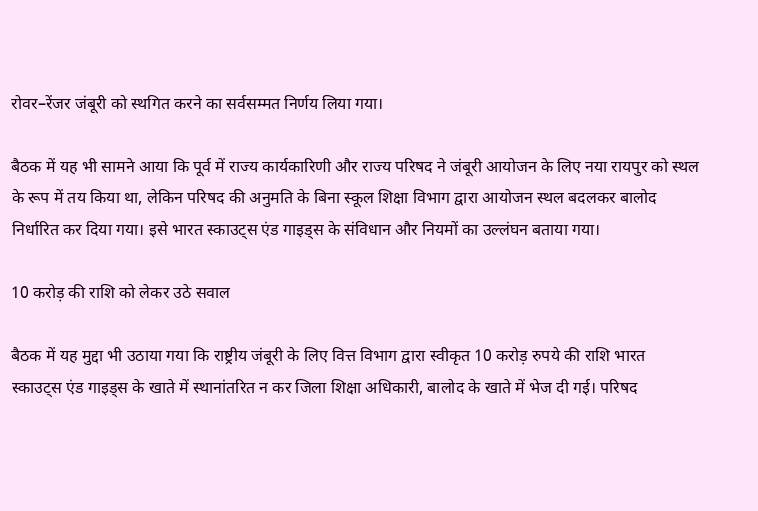रोवर–रेंजर जंबूरी को स्थगित करने का सर्वसम्मत निर्णय लिया गया।

बैठक में यह भी सामने आया कि पूर्व में राज्य कार्यकारिणी और राज्य परिषद ने जंबूरी आयोजन के लिए नया रायपुर को स्थल के रूप में तय किया था, लेकिन परिषद की अनुमति के बिना स्कूल शिक्षा विभाग द्वारा आयोजन स्थल बदलकर बालोद निर्धारित कर दिया गया। इसे भारत स्काउट्स एंड गाइड्स के संविधान और नियमों का उल्लंघन बताया गया।

10 करोड़ की राशि को लेकर उठे सवाल

बैठक में यह मुद्दा भी उठाया गया कि राष्ट्रीय जंबूरी के लिए वित्त विभाग द्वारा स्वीकृत 10 करोड़ रुपये की राशि भारत स्काउट्स एंड गाइड्स के खाते में स्थानांतरित न कर जिला शिक्षा अधिकारी, बालोद के खाते में भेज दी गई। परिषद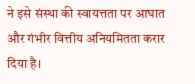ने इसे संस्था की स्वायत्तता पर आघात और गंभीर वित्तीय अनियमितता करार दिया है।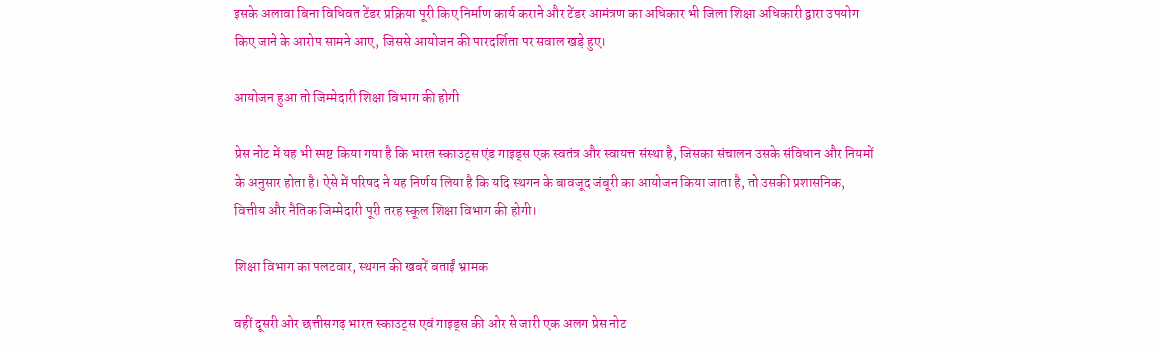इसके अलावा बिना विधिवत टेंडर प्रक्रिया पूरी किए निर्माण कार्य कराने और टेंडर आमंत्रण का अधिकार भी जिला शिक्षा अधिकारी द्वारा उपयोग किए जाने के आरोप सामने आए, जिससे आयोजन की पारदर्शिता पर सवाल खड़े हुए।

आयोजन हुआ तो जिम्मेदारी शिक्षा विभाग की होगी

प्रेस नोट में यह भी स्पष्ट किया गया है कि भारत स्काउट्स एंड गाइड्स एक स्वतंत्र और स्वायत्त संस्था है, जिसका संचालन उसके संविधान और नियमों के अनुसार होता है। ऐसे में परिषद ने यह निर्णय लिया है कि यदि स्थगन के बावजूद जंबूरी का आयोजन किया जाता है, तो उसकी प्रशासनिक, वित्तीय और नैतिक जिम्मेदारी पूरी तरह स्कूल शिक्षा विभाग की होगी।

शिक्षा विभाग का पलटवार, स्थगन की खबरें बताईं भ्रामक

वहीं दूसरी ओर छत्तीसगढ़ भारत स्काउट्स एवं गाइड्स की ओर से जारी एक अलग प्रेस नोट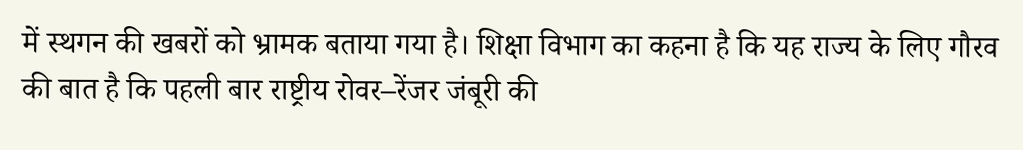में स्थगन की खबरों को भ्रामक बताया गया है। शिक्षा विभाग का कहना है कि यह राज्य के लिए गौरव की बात है कि पहली बार राष्ट्रीय रोवर–रेंजर जंबूरी की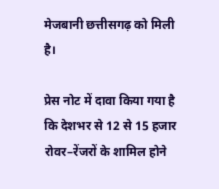मेजबानी छत्तीसगढ़ को मिली है।

प्रेस नोट में दावा किया गया है कि देशभर से 12 से 15 हजार रोवर–रेंजरों के शामिल होने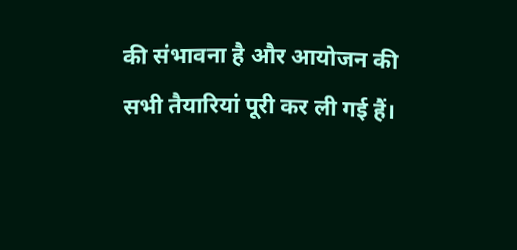की संभावना है और आयोजन की सभी तैयारियां पूरी कर ली गई हैं।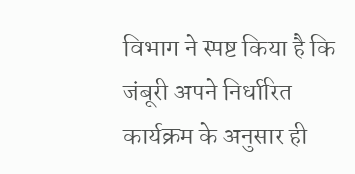विभाग ने स्पष्ट किया है कि जंबूरी अपने निर्धारित कार्यक्रम के अनुसार ही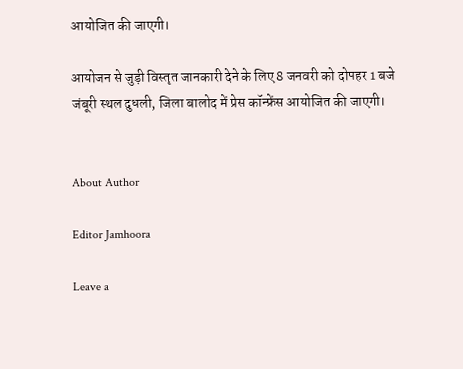आयोजित की जाएगी।

आयोजन से जुड़ी विस्तृत जानकारी देने के लिए 8 जनवरी को दोपहर 1 बजे जंबूरी स्थल दुधली, जिला बालोद में प्रेस कॉन्फ्रेंस आयोजित की जाएगी।


About Author

Editor Jamhoora

Leave a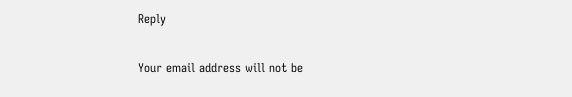Reply

Your email address will not be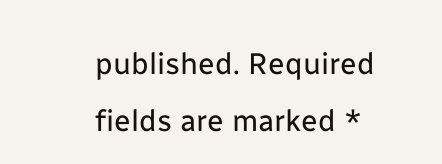published. Required fields are marked *